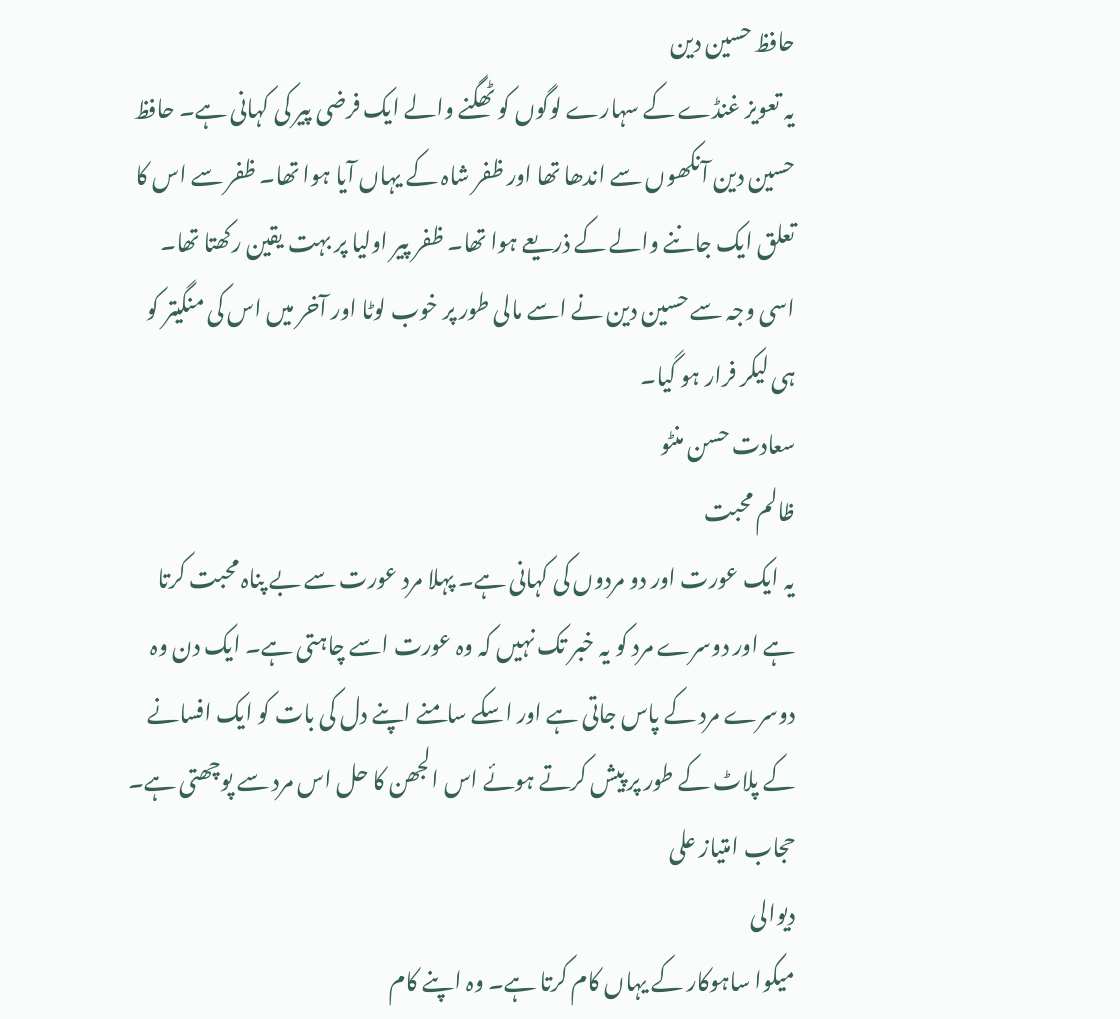حافظ حسین دین
یہ تعویز غنڈے کے سہارے لوگوں کو ٹھگنے والے ایک فرضی پیر کی کہانی ہے۔ حافظ حسین دین آنکھوں سے اندھا تھا اور ظفر شاہ کے یہاں آیا ہوا تھا۔ ظفر سے اس کا تعلق ایک جاننے والے کے ذریعے ہوا تھا۔ ظفر پیر اولیا پر بہت یقین رکھتا تھا۔ اسی وجہ سے حسین دین نے اسے مالی طور پر خوب لوٹا اور آخر میں اس کی منگیتر کو ہی لیکر فرار ہو گیا۔
سعادت حسن منٹو
ظالم محبت
یہ ایک عورت اور دو مردوں کی کہانی ہے۔ پہلا مرد عورت سے بے پناہ محبت کرتا ہے اور دوسرے مرد کو یہ خبر تک نہیں کہ وہ عورت اسے چاہتی ہے۔ ایک دن وہ دوسرے مرد کے پاس جاتی ہے اور اسکے سامنے اپنے دل کی بات کو ایک افسانے کے پلاٹ کے طور پر پیش کرتے ہوئے اس الجھن کا حل اس مرد سے پوچھتی ہے۔
حجاب امتیاز علی
دیوالی
میکوا ساہوکار کے یہاں کام کرتا ہے۔ وہ اپنے کام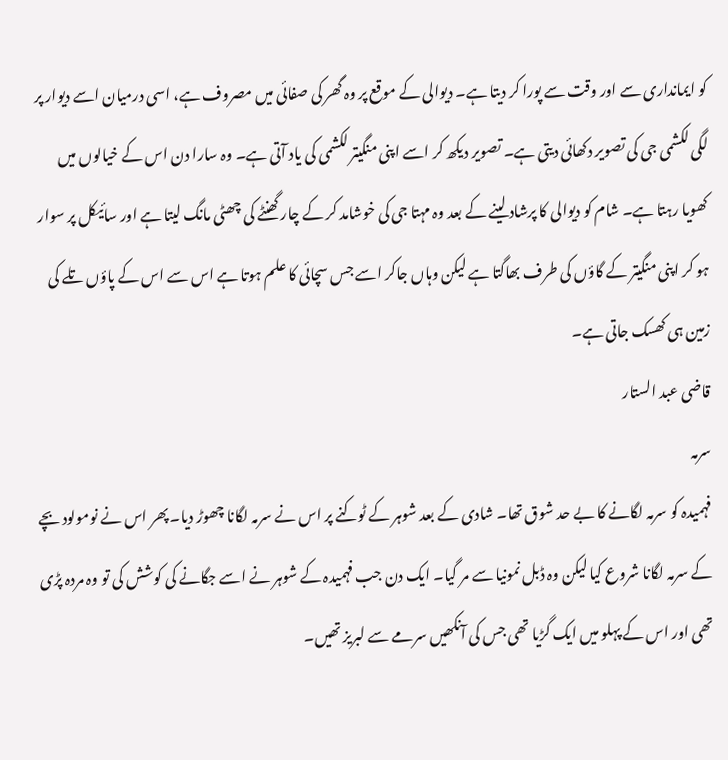کو ایمانداری سے اور وقت سے پورا کر دیتا ہے۔ دیوالی کے موقع پر وہ گھر کی صفائی میں مصروف ہے، اسی درمیان اسے دیوار پر لگی لکشمی جی کی تصویر دکھائی دیتی ہے۔ تصویر دیکھ کر اسے اپنی منگیتر لکشمی کی یاد آتی ہے۔ وہ سارا دن اس کے خیالوں میں کھویا رہتا ہے۔ شام کو دیوالی کا پرشاد لینے کے بعد وہ مہتا جی کی خوشامد کر کے چار گھنٹے کی چھٹی مانگ لیتا ہے اور سائیکل پر سوار ہو کر اپنی منگیتر کے گاؤں کی طرف بھاگتا ہے لیکن وہاں جاکر اسے جس سچائی کا علم ہوتا ہے اس سے اس کے پاؤں تلے کی زمین ہی کھسک جاتی ہے۔
قاضی عبد الستار
سرمہ
فہمیدہ کو سرمہ لگانے کا بے حد شوق تھا۔ شادی کے بعد شوہر کے ٹوکنے پر اس نے سرمہ لگانا چھوڑ دیا۔ پھر اس نے نومولود بچے کے سرمہ لگانا شروع کیا لیکن وہ ڈبل نمونیا سے مر گیا۔ ایک دن جب فہمیدہ کے شوہر نے اسے جگانے کی کوشش کی تو وہ مردہ پڑی تھی اور اس کے پہلو میں ایک گڑیا تھی جس کی آنکھیں سرمے سے لبریز تھیں۔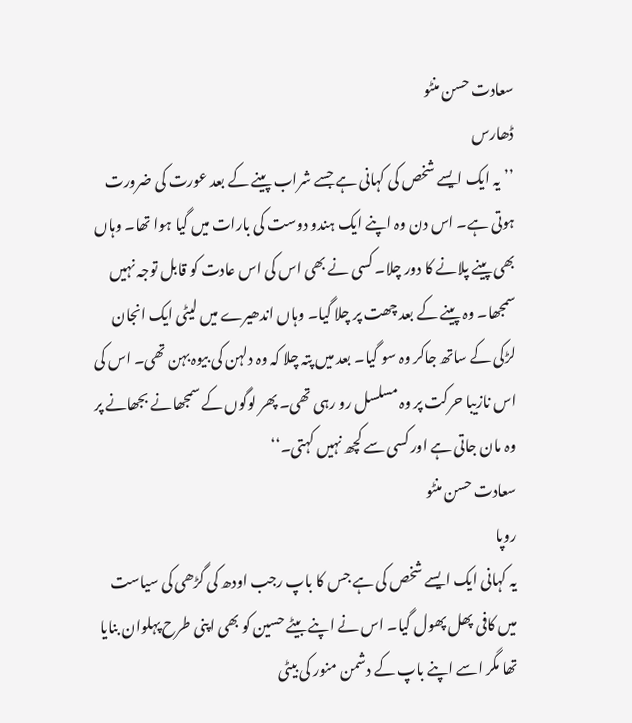سعادت حسن منٹو
ڈھارس
’’یہ ایک ایسے شخص کی کہانی ہے جسے شراب پینے کے بعد عورت کی ضرورت ہوتی ہے۔ اس دن وہ اپنے ایک ہندو دوست کی بارات میں گیا ہوا تھا۔ وہاں بھی پینے پلانے کا دور چلا۔ کسی نے بھی اس کی اس عادت کو قابل توجہ نہیں سمجھا۔ وہ پینے کے بعد چھت پر چلا گیا۔ وہاں اندھیرے میں لیٹی ایک انجان لڑکی کے ساتھ جاکر وہ سو گیا۔ بعد میں پتہ چلا کہ وہ دلہن کی بیوہ بہن تھی۔ اس کی اس نازیبا حرکت پر وہ مسلسل رو رہی تھی۔ پھر لوگوں کے سمجھانے بجھانے پر وہ مان جاتی ہے اور کسی سے کچھ نہیں کہتی۔‘‘
سعادت حسن منٹو
روپا
یہ کہانی ایک ایسے شخص کی ہے جس کا باپ رجب اودھ کی گڑھی کی سیاست میں کافی پھل پھول گیا۔ اس نے اپنے بیٹے حسین کو بھی اپنی طرح پہلوان بنایا تھا مگر اسے اپنے باپ کے دشمن منور کی بیٹی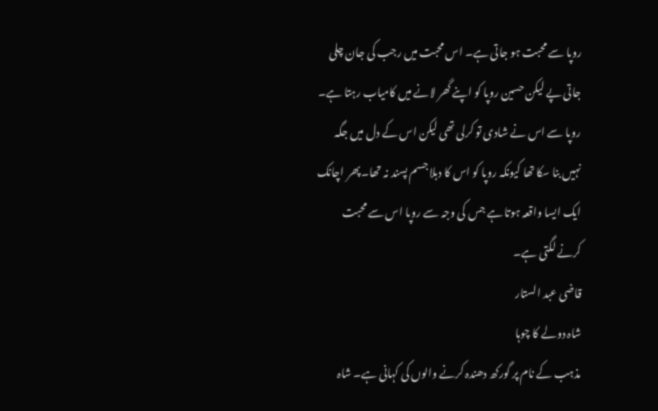روپا سے محبت ہو جاتی ہے۔ اس محبت میں رجب کی جان چلی جاتی پے لیکن حسین روپا کو اپنے گھر لانے میں کامیاب رہتا ہے۔ روپا سے اس نے شادی تو کرلی تھی لیکن اس کے دل میں جگہ نہیں بنا سکا تھا کیونکہ روپا کو اس کا دبلا جسم پسند نہ تھا۔ پھر اچانک ایک ایسا واقعہ ہوتا ہے جس کی وجہ سے روپا اس سے محبت کرنے لگتی ہے۔
قاضی عبد الستار
شاہ دولے کا چوہا
مذہب کے نام پر گورکھ دھندہ کرنے والوں کی کہانی ہے۔ شاہ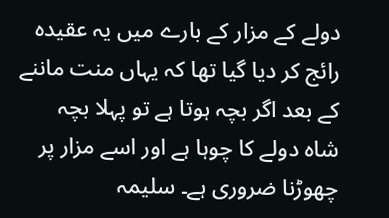دولے کے مزار کے بارے میں یہ عقیدہ رائج کر دیا گیا تھا کہ یہاں منت ماننے کے بعد اگر بچہ ہوتا ہے تو پہلا بچہ شاہ دولے کا چوہا ہے اور اسے مزار پر چھوڑنا ضروری ہے۔ سلیمہ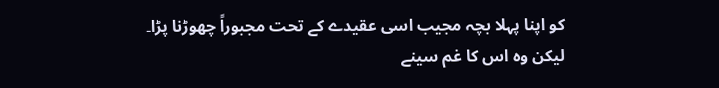کو اپنا پہلا بچہ مجیب اسی عقیدے کے تحت مجبوراً چھوڑنا پڑا۔ لیکن وہ اس کا غم سینے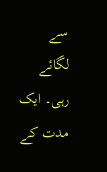سے لگائے رہی۔ ایک مدت کے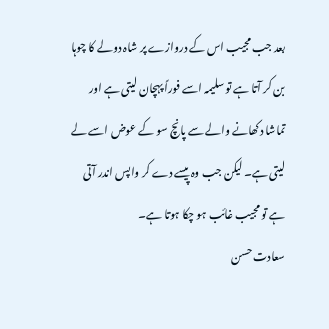بعد جب مجیب اس کے دروازے پر شاہ دولے کا چوہا بن کر آتا ہے تو سلیمہ اسے فوراً پہچان لیتی ہے اور تماشا دکھانے والے سے پانچ سو کے عوض اسے لے لیتی ہے۔ لیکن جب وہ پیسے دے کر واپس اندر آتی ہے تو مجیب غائب ہو چکا ہوتا ہے۔
سعادت حسن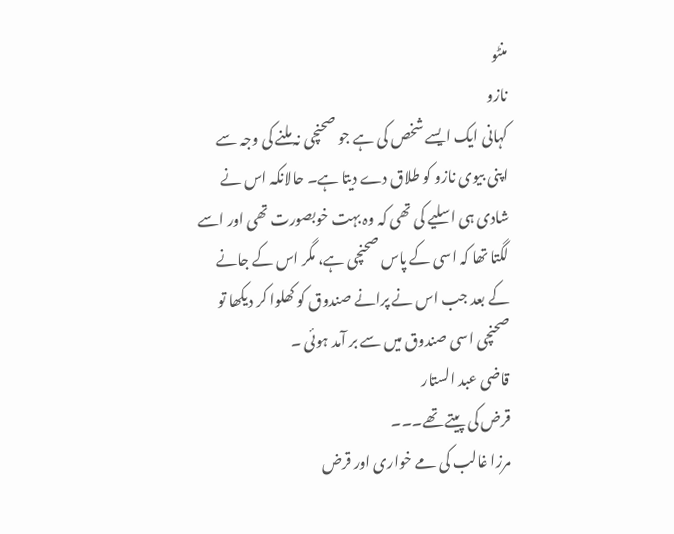منٹو
نازو
کہانی ایک ایسے شخص کی ہے جو صحنچی نہ ملنے کی وجہ سے اپنی بیوی نازو کو طلاق دے دیتا ہے۔ حالانکہ اس نے شادی ہی اسلیے کی تھی کہ وہ بہت خوبصورت تھی اور اسے لگتا تھا کہ اسی کے پاس صحنچی ہے، مگر اس کے جانے کے بعد جب اس نے پرانے صندوق کو کھلوا کر دیکھا تو صحنچی اسی صندوق میں سے بر آمد ہوئی ۔
قاضی عبد الستار
قرض کی پیتے تھے۔۔۔
مرزا غالب کی مے خواری اور قرض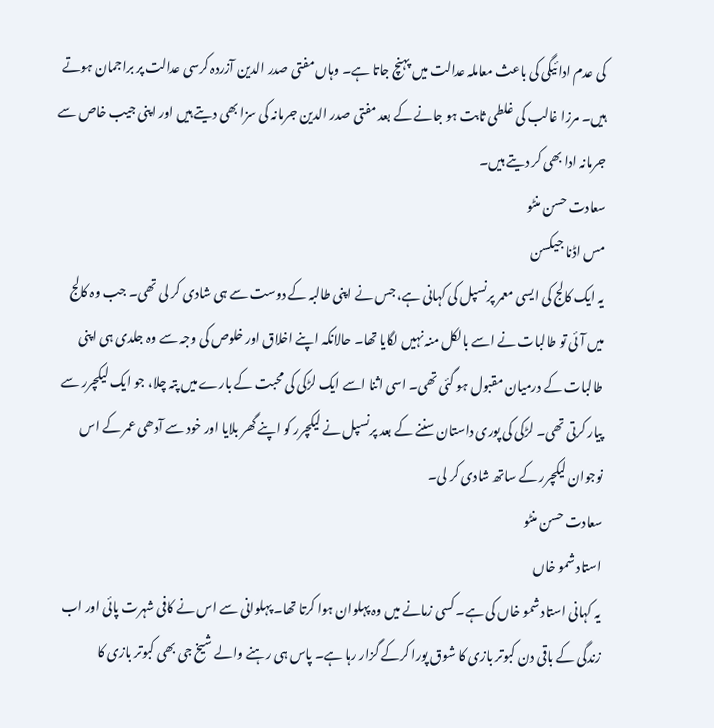کی عدم ادائیگی کی باعث معاملہ عدالت میں پہنچ جاتا ہے۔ وہاں مفتی صدر الدین آزردہ کرسی عدالت پر براجمان ہوتے ہیں۔ مرزا غالب کی غلطی ثابت ہو جانے کے بعد مفتی صدر الدین جرمانہ کی سزا بھی دیتے ہیں اور اپنی جیب خاص سے جرمانہ ادا بھی کر دیتے ہیں۔
سعادت حسن منٹو
مس اڈنا جیکسن
یہ ایک کالج کی ایسی معمر پرنسپل کی کہانی ہے، جس نے اپنی طالبہ کے دوست سے ہی شادی کر لی تھی۔ جب وہ کالج میں آئی تو طالبات نے اسے بالکل منہ نہیں لگایا تھا۔ حالانکہ اپنے اخلاق اور خلوص کی وجہ سے وہ جلدی ہی اپنی طالبات کے درمیان مقبول ہو گئی تھی۔ اسی اثنا اسے ایک لڑکی کی محبت کے بارے میں پتہ چلا، جو ایک لیکچرر سے پیار کرتی تھی۔ لڑکی کی پوری داستان سننے کے بعد پرنسپل نے لیکچرر کو اپنے گھر بلایا اور خود سے آدھی عمر کے اس نوجوان لیکچرر کے ساتھ شادی کر لی۔
سعادت حسن منٹو
استاد شمو خاں
یہ کہانی استاد شمو خاں کی ہے۔ کسی زمانے میں وہ پہلوان ہوا کرتا تھا۔ پہلوانی سے اس نے کافی شہرت پائی اور اب زندگی کے باقی دن کبوتر بازی کا شوق پورا کرکے گزار رہا ہے۔ پاس ہی رہنے والے شیخ جی بھی کبوتر بازی کا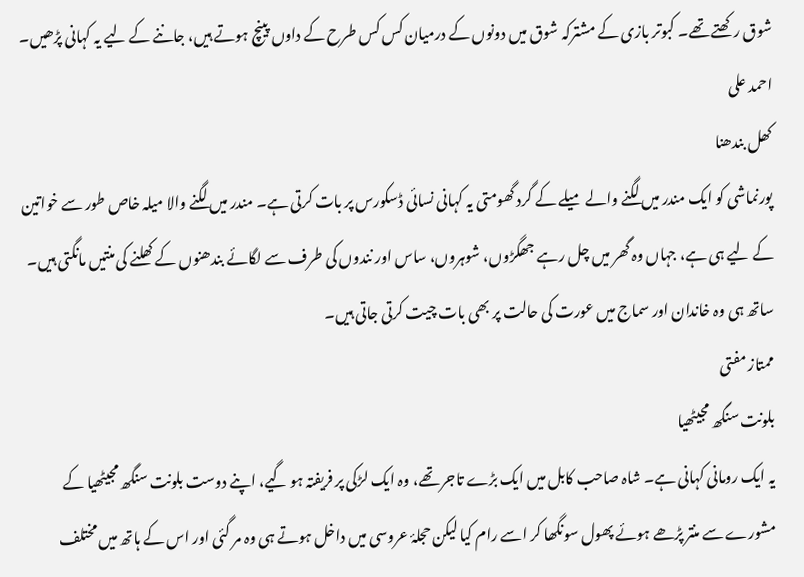شوق رکھتے تھے۔ کبوتر بازی کے مشترکہ شوق میں دونوں کے درمیان کس کس طرح کے داوں پینچ ہوتے ہیں، جاننے کے لیے یہ کہانی پڑھیں۔
احمد علی
کھل بندھنا
پورنماشی کو ایک مندر میں لگنے والے میلے کے گرد گھومتی یہ کہانی نسائی ڈسکورس پر بات کرتی ہے۔ مندر میں لگنے والا میلہ خاص طور سے خواتین کے لیے ہی ہے، جہاں وہ گھر میں چل رہے جھگڑوں، شوہروں، ساس اور نندوں کی طرف سے لگائے بندھنوں کے کھلنے کی منتیں مانگتی ہیں۔ ساتھ ہی وہ خاندان اور سماج میں عورت کی حالت پر بھی بات چیت کرتی جاتی ہیں۔
ممتاز مفتی
بلونت سنگھ مجیٹھیا
یہ ایک رومانی کہانی ہے۔ شاہ صاحب کابل میں ایک بڑے تاجر تھے، وہ ایک لڑکی پر فریفتہ ہو گیے، اپنے دوست بلونت سنگھ مجیٹھیا کے مشورے سے منتر پڑھے ہوئے پھول سونگھا کر اسے رام کیا لیکن حجلۂ عروسی میں داخل ہوتے ہی وہ مر گئی اور اس کے ہاتھ میں مختلف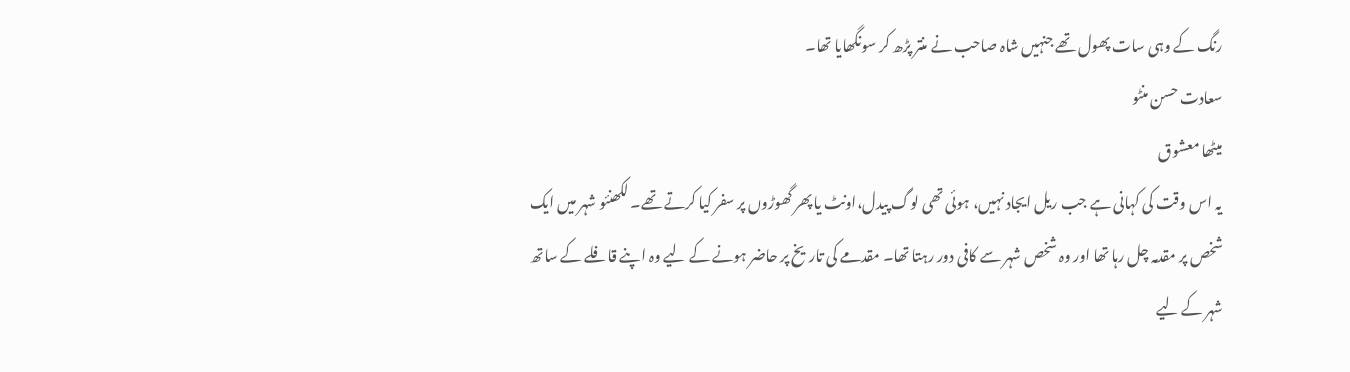رنگ کے وہی سات پھول تھے جنہیں شاہ صاحب نے منتر پڑھ کر سونگھایا تھا۔
سعادت حسن منٹو
میٹھا معشوق
یہ اس وقت کی کہانی ہے جب ریل ایجاد نہیں، ہوئی تھی لوگ پیدل،اونٹ یا پھر گھوڑوں پر سفر کیا کرتے تھے۔ لکھنئو شہر میں ایک شخص پر مقدمہ چل رہا تھا اور وہ شخص شہر سے کافی دور رہتا تھا۔ مقدمے کی تاریخ پر حاضر ہونے کے لیے وہ اپنے قافلے کے ساتھ شہر کے لیے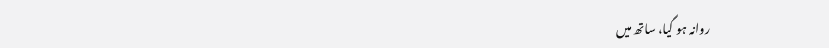روانہ ہو گیا، ساتھ میں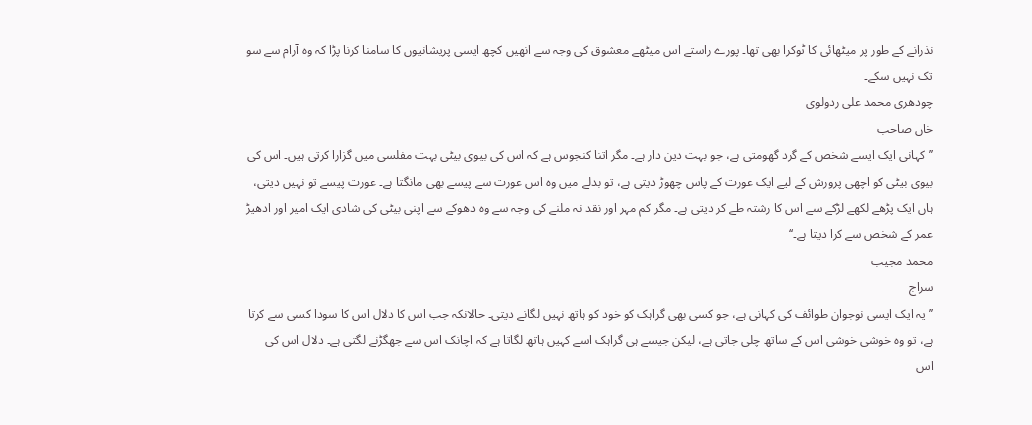نذرانے کے طور پر میٹھائی کا ٹوکرا بھی تھا۔ پورے راستے اس میٹھے معشوق کی وجہ سے انھیں کچھ ایسی پریشانیوں کا سامنا کرنا پڑا کہ وہ آرام سے سو تک نہیں سکے۔
چودھری محمد علی ردولوی
خاں صاحب
’’کہانی ایک ایسے شخص کے گرد گھومتی ہے، جو بہت دین دار ہے۔ مگر اتنا کنجوس ہے کہ اس کی بیوی بیٹی بہت مفلسی میں گزارا کرتی ہیں۔ اس کی بیوی بیٹی کو اچھی پرورش کے لیے ایک عورت کے پاس چھوڑ دیتی ہے، تو بدلے میں وہ اس عورت سے پیسے بھی مانگتا ہے۔ عورت پیسے تو نہیں دیتی، ہاں ایک پڑھے لکھے لڑکے سے اس کا رشتہ طے کر دیتی ہے۔ مگر کم مہر اور نقد نہ ملنے کی وجہ سے وہ دھوکے سے اپنی بیٹی کی شادی ایک امیر اور ادھیڑ عمر کے شخص سے کرا دیتا ہے۔‘‘
محمد مجیب
سراج
’’یہ ایک ایسی نوجوان طوائف کی کہانی ہے، جو کسی بھی گراہک کو خود کو ہاتھ نہیں لگانے دیتی۔ حالانکہ جب اس کا دلال اس کا سودا کسی سے کرتا ہے، تو وہ خوشی خوشی اس کے ساتھ چلی جاتی ہے، لیکن جیسے ہی گراہک اسے کہیں ہاتھ لگاتا ہے کہ اچانک اس سے جھگڑنے لگتی ہے۔ دلال اس کی اس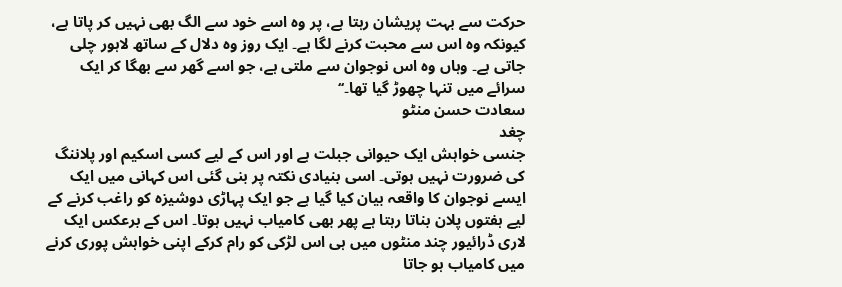حرکت سے بہت پریشان رہتا ہے، پر وہ اسے خود سے الگ بھی نہیں کر پاتا ہے، کیونکہ وہ اس سے محبت کرنے لگا ہے۔ ایک روز وہ دلال کے ساتھ لاہور چلی جاتی ہے۔ وہاں وہ اس نوجوان سے ملتی ہے، جو اسے گھر سے بھگا کر ایک سرائے میں تنہا چھوڑ گیا تھا۔‘‘
سعادت حسن منٹو
چغد
جنسی خواہش ایک حیوانی جبلت ہے اور اس کے لیے کسی اسکیم اور پلاننگ کی ضرورت نہیں ہوتی۔ اسی بنیادی نکتہ پر بنی گئی اس کہانی میں ایک ایسے نوجوان کا واقعہ بیان کیا گیا ہے جو ایک پہاڑی دوشیزہ کو راغب کرنے کے لیے ہفتوں پلان بناتا رہتا ہے پھر بھی کامیاب نہیں ہوتا۔ اس کے برعکس ایک لاری ڈرائیور چند منٹوں میں ہی اس لڑکی کو رام کرکے اپنی خواہش پوری کرنے میں کامیاب ہو جاتا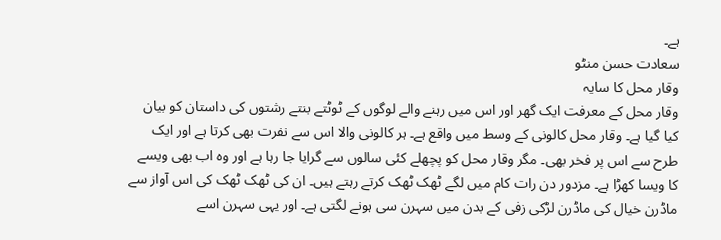ہے۔
سعادت حسن منٹو
وقار محل کا سایہ
وقار محل کے معرفت ایک گھر اور اس میں رہنے والے لوگوں کے ٹوٹتے بنتے رشتوں کی داستان کو بیان کیا گیا ہے۔ وقار محل کالونی کے وسط میں واقع ہے۔ ہر کالونی والا اس سے نفرت بھی کرتا ہے اور ایک طرح سے اس پر فخر بھی۔ مگر وقار محل کو پچھلے کئی سالوں سے گرایا جا رہا ہے اور وہ اب بھی ویسے کا ویسا کھڑا ہے۔ مزدور دن رات کام میں لگے ٹھک ٹھک کرتے رہتے ہیں۔ ان کی ٹھک ٹھک کی اس آواز سے ماڈرن خیال کی ماڈرن لڑکی زفی کے بدن میں سہرن سی ہونے لگتی ہے۔ اور یہی سہرن اسے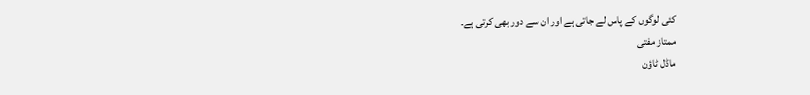کئی لوگوں کے پاس لے جاتی ہے اور ان سے دور بھی کرتی ہے۔
ممتاز مفتی
ماڈل ٹاؤن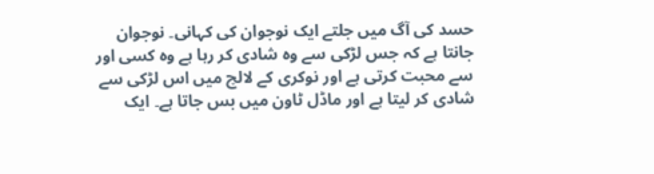حسد کی آگ میں جلتے ایک نوجوان کی کہانی۔ نوجوان جانتا ہے کہ جس لڑکی سے وہ شادی کر رہا ہے وہ کسی اور سے محبت کرتی ہے اور نوکری کے لالچ میں اس لڑکی سے شادی کر لیتا ہے اور ماڈل ٹاون میں بس جاتا ہے۔ ایک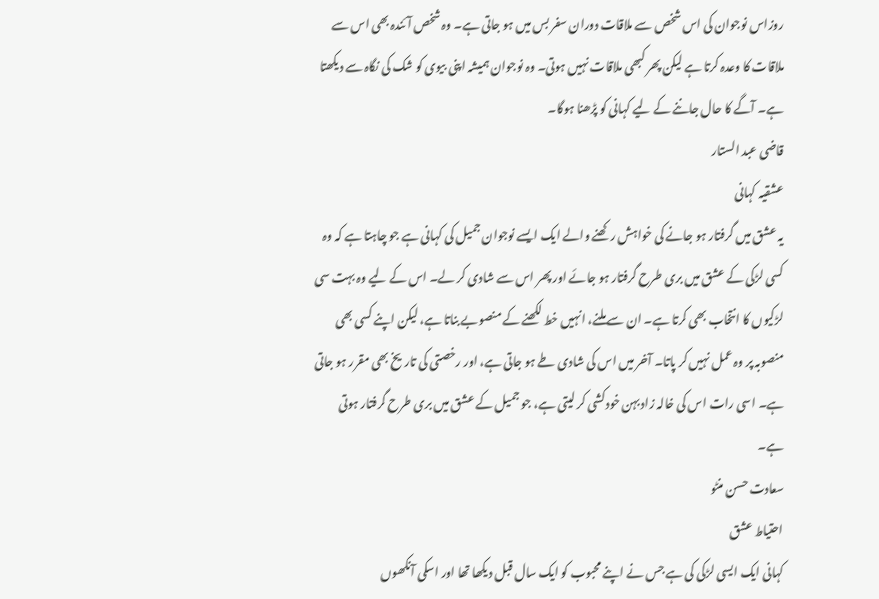روزاس نوجوان کی اس شخص سے ملاقات دوران سفر بس میں ہو جاتی ہے۔ وہ شخص آئندہ بھی اس سے ملاقات کا وعدہ کرتا ہے لیکن پھر کبھی ملاقات نہیں ہوتی۔ وہ نوجوان ہمیشہ اپنی بیوی کو شک کی نگاہ سے دیکھتا ہے۔ آگے کا حال جاننے کے لیے کہانی کو پڑھنا ہوگا۔
قاضی عبد الستار
عشقیہ کہانی
یہ عشق میں گرفتار ہو جانے کی خواہش رکھنے والے ایک ایسے نوجوان جمیل کی کہانی ہے جو چاہتا ہے کہ وہ کسی لڑکی کے عشق میں بری طرح گرفتار ہو جائے اور پھر اس سے شادی کر لے۔ اس کے لیے وہ بہت سی لڑکیوں کا انتخاب بھی کرتا ہے۔ ان سے ملنے، انہیں خط لکھنے کے منصوبے بناتا ہے، لیکن اپنے کسی بھی منصوبہ پر وہ عمل نہیں کر پاتا۔ آخر میں اس کی شادی طے ہو جاتی ہے، اور رخصتی کی تاریخ بھی مقرر ہو جاتی ہے۔ اسی رات اس کی خالہ زاد بہن خودکشی کر لیتی ہے، جو جمیل کے عشق میں بری طرح گرفتار ہوتی ہے۔
سعادت حسن منٹو
احتیاط عشق
کہانی ایک ایسی لڑکی کی ہے جس نے اپنے محبوب کو ایک سال قبل دیکھا تھا اور اسکی آنکھوں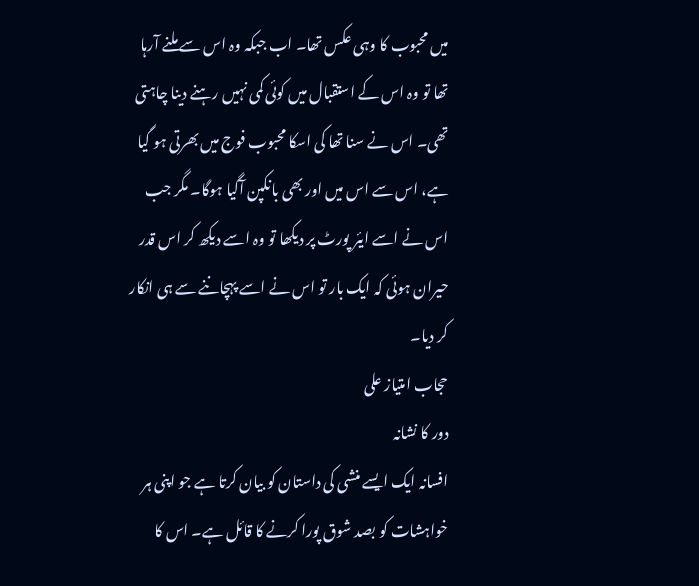میں محبوب کا وہی عکس تھا۔ اب جبکہ وہ اس سے ملنے آرہا تھا تو وہ اس کے استقبال میں کوئی کمی نہیں رہنے دینا چاہتی تھی۔ اس نے سنا تھا کی اسکا محبوب فوج میں بھرتی ہو گیا ہے، اس سے اس میں اور بھی بانکپن آگیا ہوگا۔ مگر جب اس نے اسے ایئر پورٹ پر دیکھا تو وہ اسے دیکھ کر اس قدر حیران ہوئی کہ ایک بار تو اس نے اسے پہچاننے سے ہی انکار کر دیا۔
حجاب امتیاز علی
دور کا نشانہ
افسانہ ایک ایسے منشی کی داستان کو بیان کرتا ہے جو اپنی ہر خواہشات کو بصد شوق پورا کرنے کا قائل ہے۔ اس کا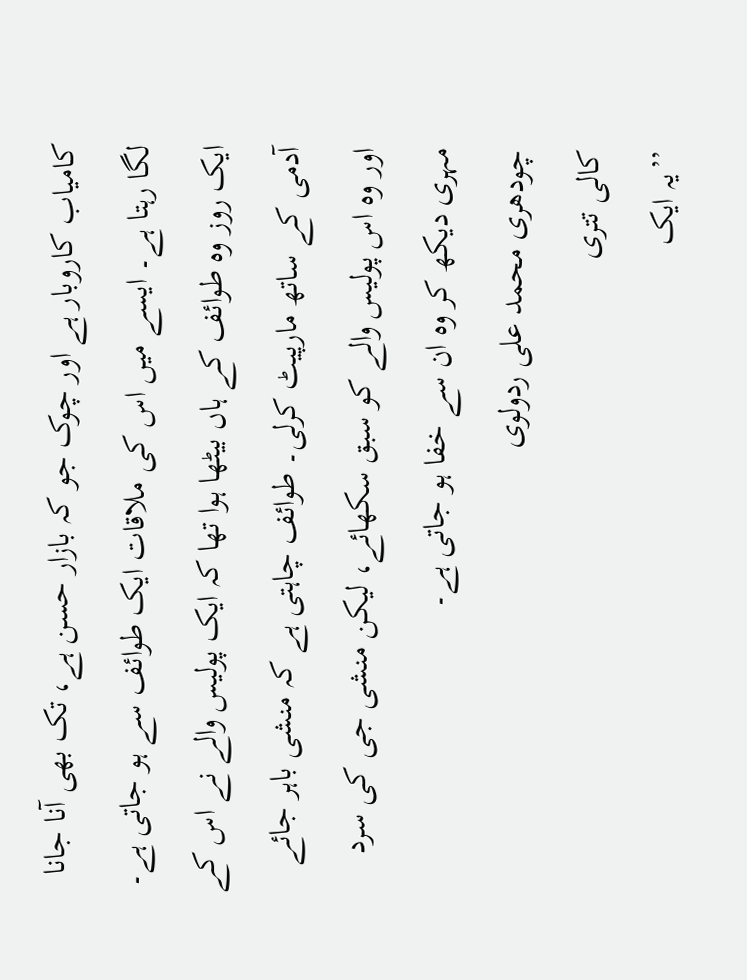کامیاب کاروبار ہے اور چوک جو کہ بازار حسن ہے، تک بھی آنا جانا لگا رہتا ہے۔ ایسے میں اس کی ملاقات ایک طوائف سے ہو جاتی ہے۔ ایک روز وہ طوائف کے ہاں بیٹھا ہوا تھا کہ ایک پولیس والے نے اس کے آدمی کے ساتھ مارپیٹ کرلی۔ طوائف چاہتی ہے کہ منشی باہر جائے اور وہ اس پولیس والے کو سبق سکھائے، لیکن منشی جی کی سرد مہری دیکھ کر وہ ان سے خفا ہو جاتی ہے۔
چودھری محمد علی ردولوی
کالی تتری
’’یہ ایک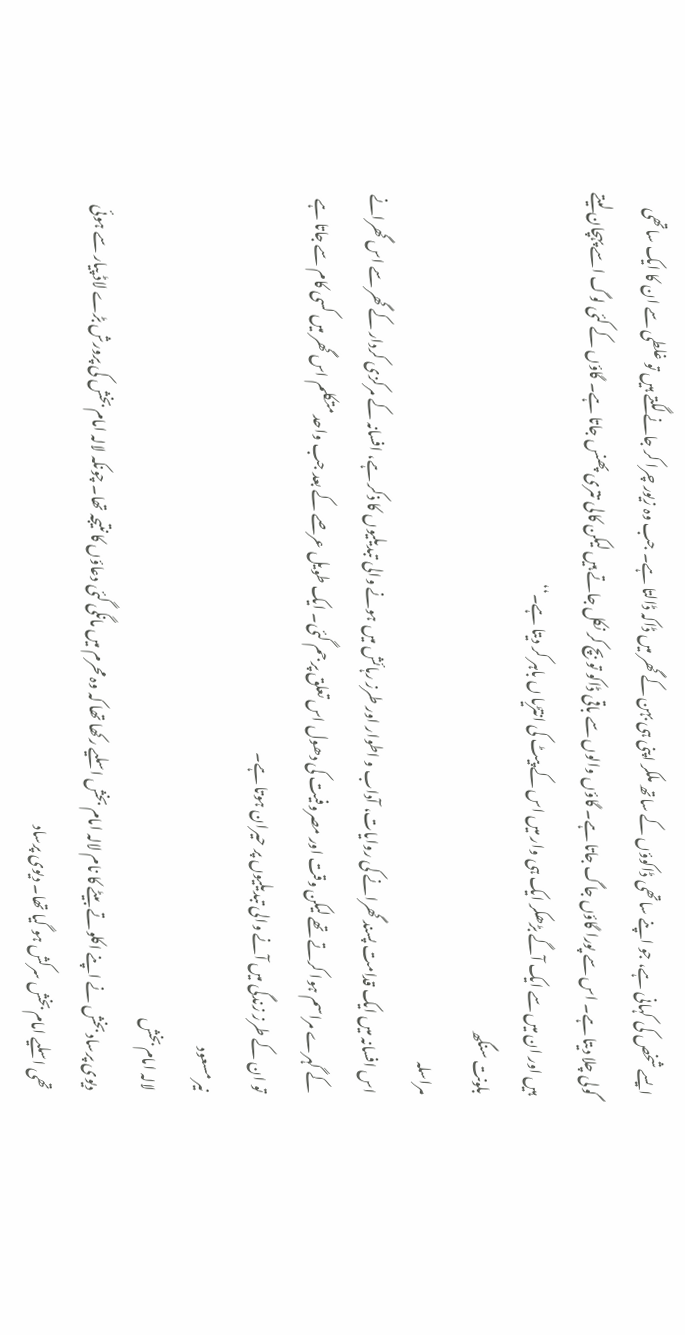ایسے شخص کی کہانی ہے، جو اپنے ساتھی ڈاکوؤں کے ساتھ ملکر اپنی ہی بہن کے گھر میں ڈاکہ ڈالتا ہے۔ جب وہ زیور چرا کر جانے لگتے ہیں تو غلطی سے ان کا ایک ساتھی گولی چلا دیتا ہے۔ اس سے پورا گاؤں جاگ جاتا ہے۔ گاؤں والوں سے باقی ڈاکو تو بچ کر نکل جاتے ہیں لیکن کالی تتری پھنس جاتا ہے۔ گاؤں کے کئی لوگ اسے پہچان لیتے ہیں اور ان میں سے ایک آگے بڑھکر ایک ہی وار میں اس کے پیٹ کی انتڑیا ں باہر کر دیتا ہے۔‘‘
بلونت سنگھ
مراسلہ
اس افسانہ میں ایک قدامت پسند گھرانے کی روایات، آداب و اطوار اور طرز رہائش میں ہونے والی تبدیلیوں کا ذکر ہے، افسانہ کے مرکزی کردار کے گھر سے اس گھرانے کے گہرے مراسم ہوا کرتے تھے لیکن وقت اور مصروفیت کی دھول اس تعلق پر جم گئی۔ ایک طویل عرصے کے بعد جب واحد متکلم اس گھر میں کسی کام سے جاتا ہے تو ان کے طرز زندگی میں آنے والی تبدیلیوں پر حیران ہوتا ہے۔
نیر مسعود
لالہ امام بخش
دیوی پرساد بخش نے اپنے اکلوتے بیٹے کا نام لالہ امام بخش اسلیے رکھا تھا کہ وہ محرم میں مانگی گئی دعاؤں کا نتیجہ تھا۔ چونکہ لالہ امام بخش کی پرورش بڑے لاڈ پیار سے ہوئی تھی اسلیے امام بخش سرکش ہو گیا تھا۔ دیوی پرساد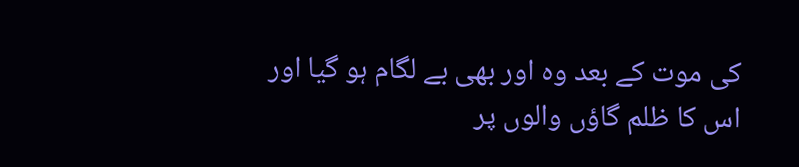کی موت کے بعد وہ اور بھی بے لگام ہو گیا اور اس کا ظلم گاؤں والوں پر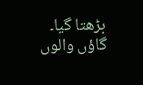بڑھتا گیا۔ گاؤں والوں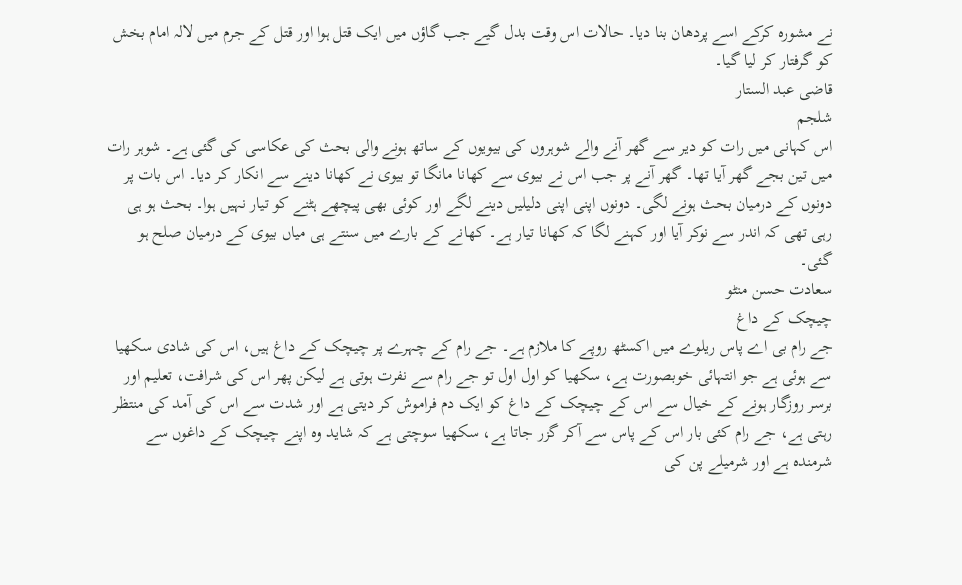نے مشورہ کرکے اسے پردھان بنا دیا۔ حالات اس وقت بدل گیے جب گاؤں میں ایک قتل ہوا اور قتل کے جرم میں لالہ امام بخش کو گرفتار کر لیا گیا۔
قاضی عبد الستار
شلجم
اس کہانی میں رات کو دیر سے گھر آنے والے شوہروں کی بیویوں کے ساتھ ہونے والی بحث کی عکاسی کی گئی ہے۔ شوہر رات میں تین بجے گھر آیا تھا۔ گھر آنے پر جب اس نے بیوی سے کھانا مانگا تو بیوی نے کھانا دینے سے انکار کر دیا۔ اس بات پر دونوں کے درمیان بحث ہونے لگی۔ دونوں اپنی اپنی دلیلیں دینے لگے اور کوئی بھی پیچھے ہٹنے کو تیار نہیں ہوا۔ بحث ہو ہی رہی تھی کہ اندر سے نوکر آیا اور کہنے لگا کہ کھانا تیار ہے۔ کھانے کے بارے میں سنتے ہی میاں بیوی کے درمیان صلح ہو گئی۔
سعادت حسن منٹو
چیچک کے داغ
جے رام بی اے پاس ریلوے میں اکسٹھ روپے کا ملازم ہے۔ جے رام کے چہرے پر چیچک کے داغ ہیں، اس کی شادی سکھیا سے ہوئی ہے جو انتہائی خوبصورت ہے، سکھیا کو اول اول تو جے رام سے نفرت ہوتی ہے لیکن پھر اس کی شرافت، تعلیم اور برسر روزگار ہونے کے خیال سے اس کے چیچک کے داغ کو ایک دم فراموش کر دیتی ہے اور شدت سے اس کی آمد کی منتظر رہتی ہے، جے رام کئی بار اس کے پاس سے آکر گزر جاتا ہے، سکھیا سوچتی ہے کہ شاید وہ اپنے چیچک کے داغوں سے شرمندہ ہے اور شرمیلے پن کی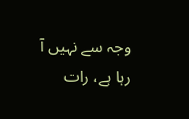وجہ سے نہیں آ رہا ہے، رات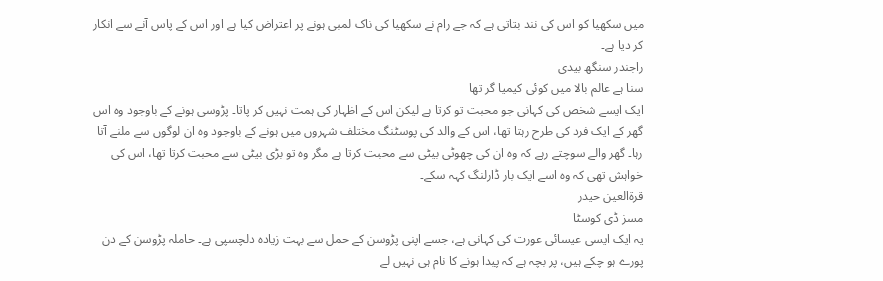میں سکھیا کو اس کی نند بتاتی ہے کہ جے رام نے سکھیا کی ناک لمبی ہونے پر اعتراض کیا ہے اور اس کے پاس آنے سے انکار کر دیا ہے۔
راجندر سنگھ بیدی
سنا ہے عالم بالا میں کوئی کیمیا گر تھا
ایک ایسے شخص کی کہانی جو محبت تو کرتا ہے لیکن اس کے اظہار کی ہمت نہیں کر پاتا۔ پڑوسی ہونے کے باوجود وہ اس گھر کے ایک فرد کی طرح رہتا تھا، اس کے والد کی پوسٹنگ مختلف شہروں میں ہونے کے باوجود وہ ان لوگوں سے ملنے آتا رہا۔ گھر والے سوچتے رہے کہ وہ ان کی چھوٹی بیٹی سے محبت کرتا ہے مگر وہ تو بڑی بیٹی سے محبت کرتا تھا، اس کی خواہش تھی کہ وہ اسے ایک بار ڈارلنگ کہہ سکے۔
قرۃالعین حیدر
مسز ڈی کوسٹا
یہ ایک ایسی عیسائی عورت کی کہانی ہے، جسے اپنی پڑوسن کے حمل سے بہت زیادہ دلچسپی ہے۔ حاملہ پڑوسن کے دن پورے ہو چکے ہیں، پر بچہ ہے کہ پیدا ہونے کا نام ہی نہیں لے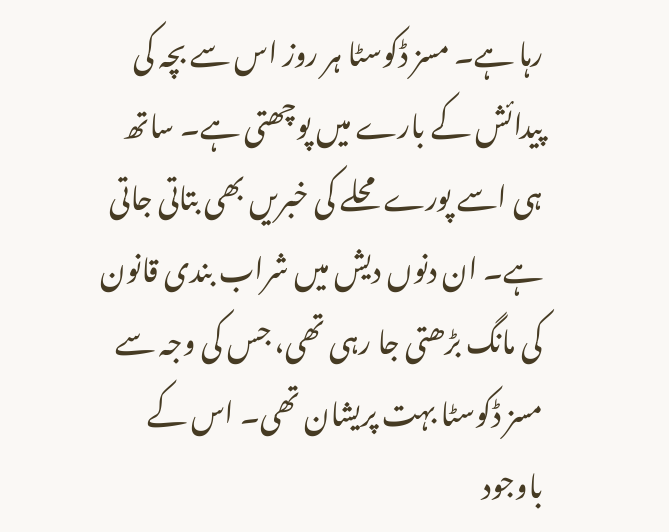رہا ہے۔ مسز ڈکوسٹا ہر روز اس سے بچہ کی پیدائش کے بارے میں پوچھتی ہے۔ ساتھ ہی اسے پورے محلے کی خبریں بھی بتاتی جاتی ہے۔ ان دنوں دیش میں شراب بندی قانون کی مانگ بڑھتی جا رہی تھی، جس کی وجہ سے مسز ڈکوسٹا بہت پریشان تھی۔ اس کے باوجود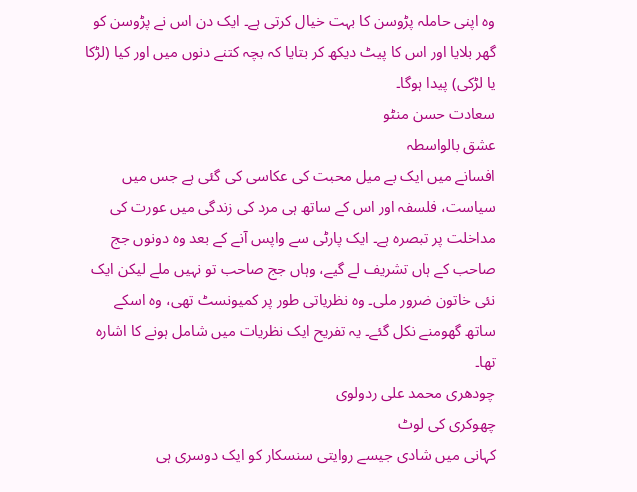وہ اپنی حاملہ پڑوسن کا بہت خیال کرتی ہے۔ ایک دن اس نے پڑوسن کو گھر بلایا اور اس کا پیٹ دیکھ کر بتایا کہ بچہ کتنے دنوں میں اور کیا (لڑکا یا لڑکی) پیدا ہوگا۔
سعادت حسن منٹو
عشق بالواسطہ
افسانے میں ایک بے میل محبت کی عکاسی کی گئی ہے جس میں سیاست، فلسفہ اور اس کے ساتھ ہی مرد کی زندگی میں عورت کی مداخلت پر تبصرہ ہے۔ ایک پارٹی سے واپس آنے کے بعد وہ دونوں جج صاحب کے ہاں تشریف لے گیے، وہاں جج صاحب تو نہیں ملے لیکن ایک نئی خاتون ضرور ملی۔ وہ نظریاتی طور پر کمیونسٹ تھی، وہ اسکے ساتھ گھومنے نکل گئے۔ یہ تفریح ایک نظریات میں شامل ہونے کا اشارہ تھا۔
چودھری محمد علی ردولوی
چھوکری کی لوٹ
کہانی میں شادی جیسے روایتی سنسکار کو ایک دوسری ہی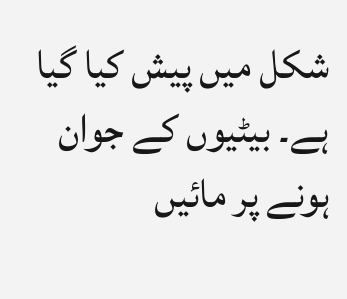شکل میں پیش کیا گیا ہے۔ بیٹیوں کے جوان ہونے پر مائیں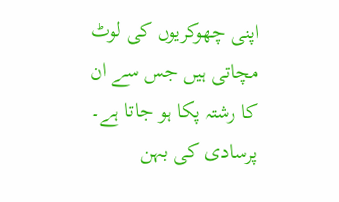اپنی چھوکریوں کی لوٹ مچاتی ہیں جس سے ان کا رشتہ پکا ہو جاتا ہے۔ پرسادی کی بہن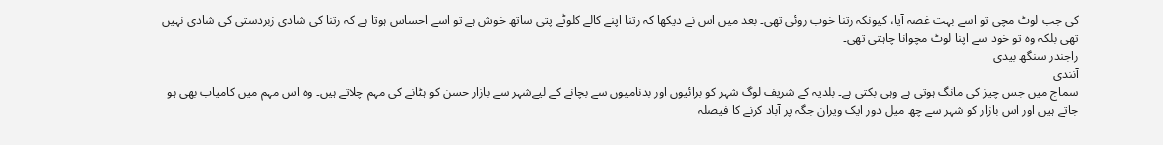کی جب لوٹ مچی تو اسے بہت غصہ آیا، کیونکہ رتنا خوب روئی تھی۔ بعد میں اس نے دیکھا کہ رتنا اپنے کالے کلوٹے پتی ساتھ خوش ہے تو اسے احساس ہوتا ہے کہ رتنا کی شادی زبردستی کی شادی نہیں تھی بلکہ وہ تو خود سے اپنا لوٹ مچوانا چاہتی تھی۔
راجندر سنگھ بیدی
آنندی
سماج میں جس چیز کی مانگ ہوتی ہے وہی بکتی ہے۔ بلدیہ کے شریف لوگ شہر کو برائیوں اور بدنامیوں سے بچانے کے لیےشہر سے بازار حسن کو ہٹانے کی مہم چلاتے ہیں۔ وہ اس مہم میں کامیاب بھی ہو جاتے ہیں اور اس بازار کو شہر سے چھ میل دور ایک ویران جگہ پر آباد کرنے کا فیصلہ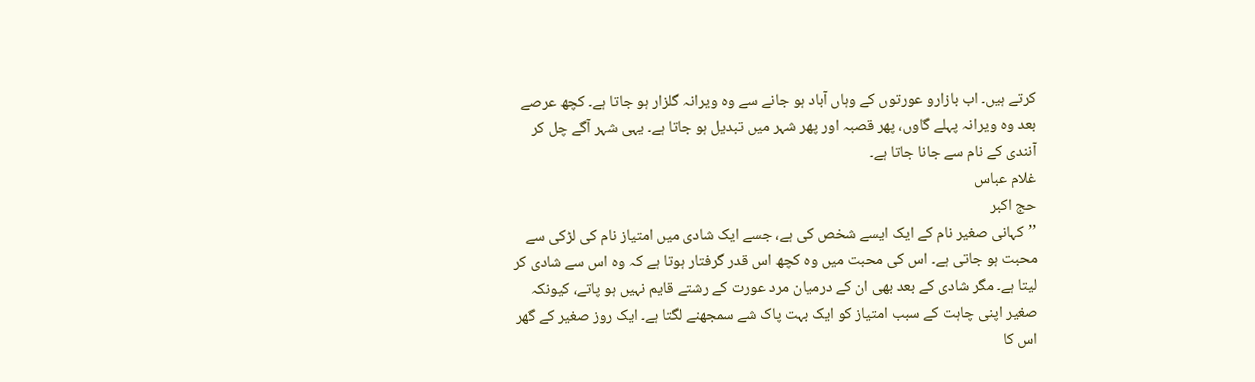کرتے ہیں۔ اب بازارو عورتوں کے وہاں آباد ہو جانے سے وہ ویرانہ گلزار ہو جاتا ہے۔ کچھ عرصے بعد وہ ویرانہ پہلے گاوں، پھر قصبہ اور پھر شہر میں تبدیل ہو جاتا ہے۔ یہی شہر آگے چل کر آنندی کے نام سے جانا جاتا ہے۔
غلام عباس
حج اکبر
’’کہانی صغیر نام کے ایک ایسے شخص کی ہے، جسے ایک شادی میں امتیاز نام کی لڑکی سے محبت ہو جاتی ہے۔ اس کی محبت میں وہ کچھ اس قدر گرفتار ہوتا ہے کہ وہ اس سے شادی کر لیتا ہے۔ مگر شادی کے بعد بھی ان کے درمیان مرد عورت کے رشتے قایم نہیں ہو پاتے، کیونکہ صغیر اپنی چاہت کے سبب امتیاز کو ایک بہت پاک شے سمجھنے لگتا ہے۔ ایک روز صغیر کے گھر اس کا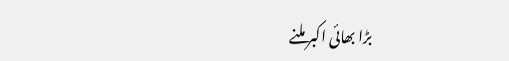بڑا بھائی اکبر ملنے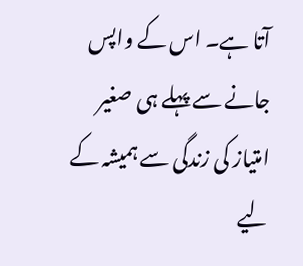آتا ہے۔ اس کے واپس جانے سے پہلے ہی صغیر امتیاز کی زندگی سے ہمیشہ کے لیے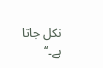نکل جاتا ہے۔‘‘